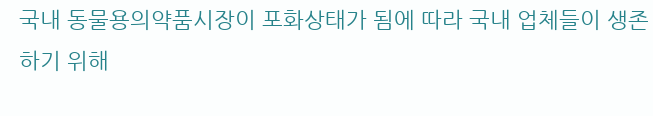국내 동물용의약품시장이 포화상태가 됨에 따라 국내 업체들이 생존하기 위해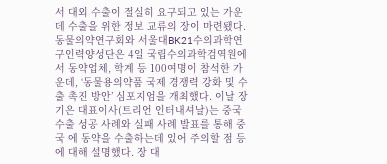서 대외 수출이 절실히 요구되고 있는 가운데 수출을 위한 정보 교류의 장이 마련됐다. 동물의약연구회와 서울대BK21수의과학연구인력양성단은 4일 국립수의과학검역원에서 동약업체, 학계 등 100여명이 참석한 가운데, ‘동물용의약품 국제 경쟁력 강화 및 수출 촉진 방안’ 심포지엄을 개최했다. 이날 장기은 대표이사(트리언 인터내셔날)는 중국 수출 성공 사례와 실패 사례 발표를 통해 중국 에 동약을 수출하는데 있어 주의할 점 등에 대해 설명했다. 장 대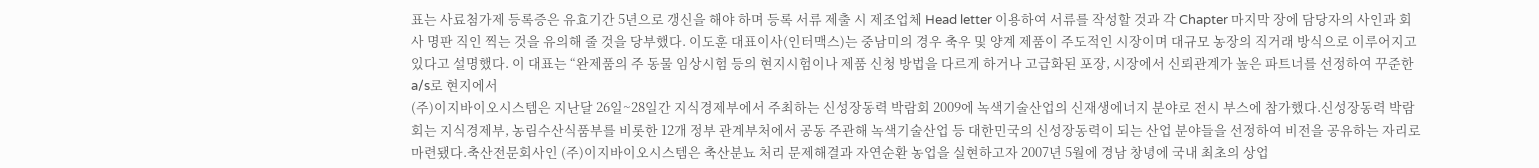표는 사료첨가제 등록증은 유효기간 5년으로 갱신을 해야 하며 등록 서류 제출 시 제조업체 Head letter 이용하여 서류를 작성할 것과 각 Chapter 마지막 장에 담당자의 사인과 회사 명판 직인 찍는 것을 유의해 줄 것을 당부했다. 이도훈 대표이사(인터맥스)는 중남미의 경우 축우 및 양계 제품이 주도적인 시장이며 대규모 농장의 직거래 방식으로 이루어지고 있다고 설명했다. 이 대표는 “완제품의 주 동물 임상시험 등의 현지시험이나 제품 신청 방법을 다르게 하거나 고급화된 포장, 시장에서 신뢰관계가 높은 파트너를 선정하여 꾸준한 a/s로 현지에서
(주)이지바이오시스템은 지난달 26일~28일간 지식경제부에서 주최하는 신성장동력 박람회 2009에 녹색기술산업의 신재생에너지 분야로 전시 부스에 참가했다.신성장동력 박람회는 지식경제부, 농림수산식품부를 비롯한 12개 정부 관계부처에서 공동 주관해 녹색기술산업 등 대한민국의 신성장동력이 되는 산업 분야들을 선정하여 비전을 공유하는 자리로 마련됐다.축산전문회사인 (주)이지바이오시스템은 축산분뇨 처리 문제해결과 자연순환 농업을 실현하고자 2007년 5월에 경남 창녕에 국내 최초의 상업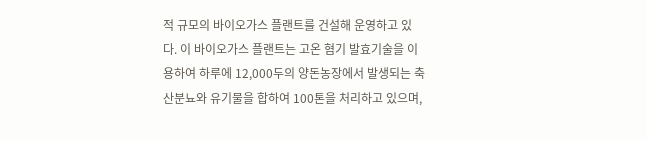적 규모의 바이오가스 플랜트를 건설해 운영하고 있다. 이 바이오가스 플랜트는 고온 혐기 발효기술을 이용하여 하루에 12,000두의 양돈농장에서 발생되는 축산분뇨와 유기물을 합하여 100톤을 처리하고 있으며,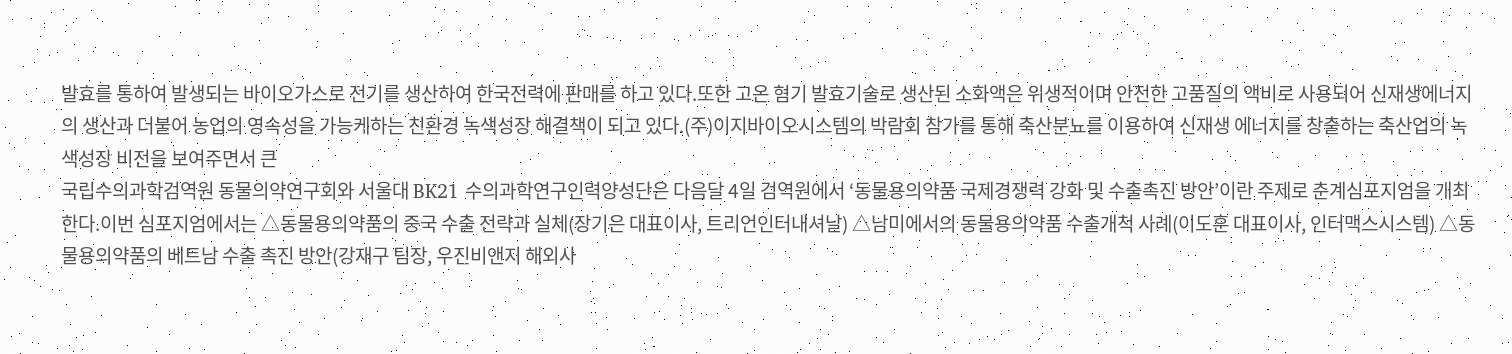발효를 통하여 발생되는 바이오가스로 전기를 생산하여 한국전력에 판매를 하고 있다.또한 고온 혐기 발효기술로 생산된 소화액은 위생적이며 안전한 고품질의 액비로 사용되어 신재생에너지의 생산과 더불어 농업의 영속성을 가능케하는 친환경 녹색성장 해결책이 되고 있다.(주)이지바이오시스템의 박람회 참가를 통해 축산분뇨를 이용하여 신재생 에너지를 창출하는 축산업의 녹색성장 비전을 보여주면서 큰
국립수의과학검역원 동물의약연구회와 서울대 BK21 수의과학연구인력양성단은 다음달 4일 검역원에서 ‘동물용의약품 국제경쟁력 강화 및 수출촉진 방안’이란 주제로 춘계심포지엄을 개최한다.이번 심포지엄에서는 △동물용의약품의 중국 수출 전략과 실체(장기은 대표이사, 트리언인터내셔날) △남미에서의 동물용의약품 수출개척 사례(이도훈 대표이사, 인터맥스시스템) △동물용의약품의 베트남 수출 촉진 방안(강재구 팀장, 우진비앤지 해외사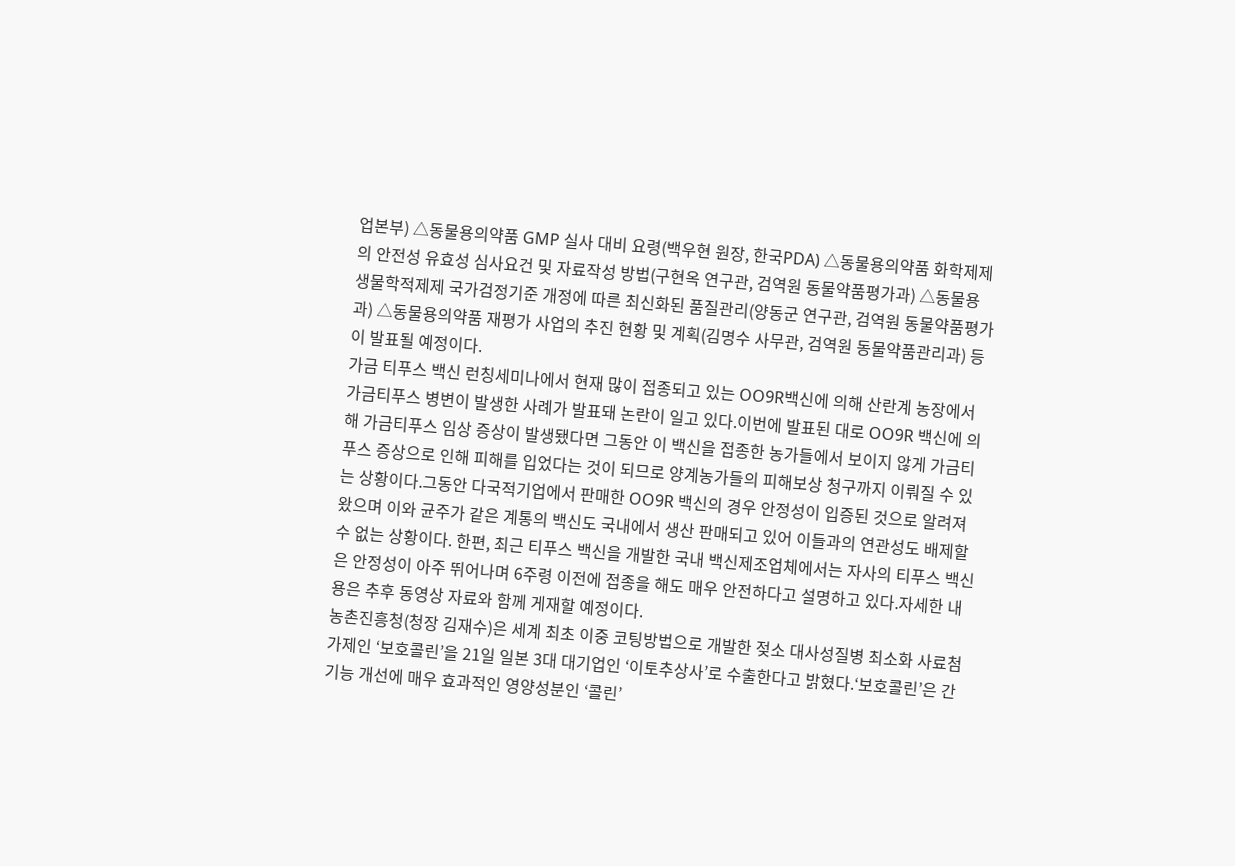업본부) △동물용의약품 GMP 실사 대비 요령(백우현 원장, 한국PDA) △동물용의약품 화학제제의 안전성 유효성 심사요건 및 자료작성 방법(구현옥 연구관, 검역원 동물약품평가과) △동물용 생물학적제제 국가검정기준 개정에 따른 최신화된 품질관리(양동군 연구관, 검역원 동물약품평가과) △동물용의약품 재평가 사업의 추진 현황 및 계획(김명수 사무관, 검역원 동물약품관리과) 등이 발표될 예정이다.
가금 티푸스 백신 런칭세미나에서 현재 많이 접종되고 있는 OO9R백신에 의해 산란계 농장에서 가금티푸스 병변이 발생한 사례가 발표돼 논란이 일고 있다.이번에 발표된 대로 OO9R 백신에 의해 가금티푸스 임상 증상이 발생됐다면 그동안 이 백신을 접종한 농가들에서 보이지 않게 가금티푸스 증상으로 인해 피해를 입었다는 것이 되므로 양계농가들의 피해보상 청구까지 이뤄질 수 있는 상황이다.그동안 다국적기업에서 판매한 OO9R 백신의 경우 안정성이 입증된 것으로 알려져 왔으며 이와 균주가 같은 계통의 백신도 국내에서 생산 판매되고 있어 이들과의 연관성도 배제할 수 없는 상황이다. 한편, 최근 티푸스 백신을 개발한 국내 백신제조업체에서는 자사의 티푸스 백신은 안정성이 아주 뛰어나며 6주령 이전에 접종을 해도 매우 안전하다고 설명하고 있다.자세한 내용은 추후 동영상 자료와 함께 게재할 예정이다.
농촌진흥청(청장 김재수)은 세계 최초 이중 코팅방법으로 개발한 젖소 대사성질병 최소화 사료첨가제인 ‘보호콜린’을 21일 일본 3대 대기업인 ‘이토추상사’로 수출한다고 밝혔다.‘보호콜린’은 간 기능 개선에 매우 효과적인 영양성분인 ‘콜린’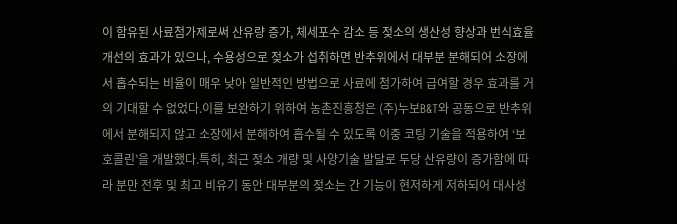이 함유된 사료첨가제로써 산유량 증가, 체세포수 감소 등 젖소의 생산성 향상과 번식효율 개선의 효과가 있으나, 수용성으로 젖소가 섭취하면 반추위에서 대부분 분해되어 소장에서 흡수되는 비율이 매우 낮아 일반적인 방법으로 사료에 첨가하여 급여할 경우 효과를 거의 기대할 수 없었다.이를 보완하기 위하여 농촌진흥청은 (주)누보B&T와 공동으로 반추위에서 분해되지 않고 소장에서 분해하여 흡수될 수 있도록 이중 코팅 기술을 적용하여 ‘보호콜린’을 개발했다.특히, 최근 젖소 개량 및 사양기술 발달로 두당 산유량이 증가함에 따라 분만 전후 및 최고 비유기 동안 대부분의 젖소는 간 기능이 현저하게 저하되어 대사성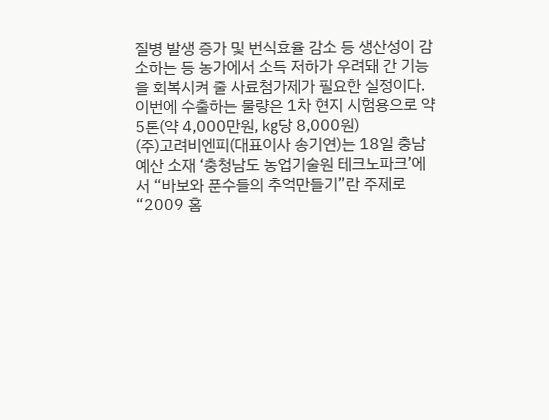질병 발생 증가 및 번식효율 감소 등 생산성이 감소하는 등 농가에서 소득 저하가 우려돼 간 기능을 회복시켜 줄 사료첨가제가 필요한 실정이다.이번에 수출하는 물량은 1차 현지 시험용으로 약 5톤(약 4,000만원, kg당 8,000원)
(주)고려비엔피(대표이사 송기연)는 18일 충남 예산 소재 ‘충청남도 농업기술원 테크노파크’에서 “바보와 푼수들의 추억만들기”란 주제로 “2009 홈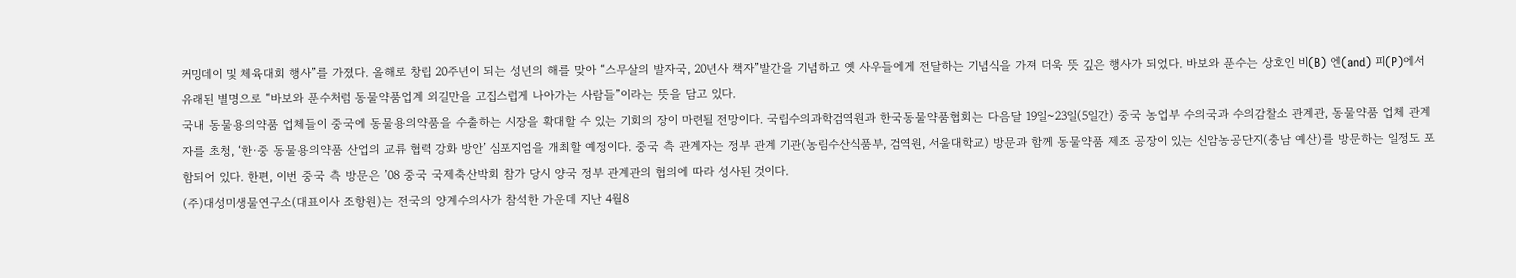커밍데이 및 체육대회 행사”를 가졌다. 올해로 창립 20주년이 되는 성년의 해를 맞아 “스무살의 발자국, 20년사 책자”발간을 기념하고 옛 사우들에게 전달하는 기념식을 가져 더욱 뜻 깊은 행사가 되었다. 바보와 푼수는 상호인 비(B) 엔(and) 피(P)에서 유래된 별명으로 “바보와 푼수처럼 동물약품업계 외길만을 고집스럽게 나아가는 사람들”이라는 뜻을 담고 있다.
국내 동물용의약품 업체들이 중국에 동물용의약품을 수출하는 시장을 확대할 수 있는 기회의 장이 마련될 전망이다. 국립수의과학검역원과 한국동물약품협회는 다음달 19일~23일(5일간) 중국 농업부 수의국과 수의감찰소 관계관, 동물약품 업체 관계자를 초청, ‘한·중 동물용의약품 산업의 교류 협력 강화 방안’ 심포지엄을 개최할 예정이다. 중국 측 관계자는 정부 관계 기관(농림수산식품부, 검역원, 서울대학교) 방문과 함께 동물약품 제조 공장이 있는 신암농공단지(충남 예산)를 방문하는 일정도 포함되어 있다. 한편, 이번 중국 측 방문은 ’08 중국 국제축산박회 참가 당시 양국 정부 관계관의 협의에 따라 성사된 것이다.
(주)대성미생물연구소(대표이사 조항원)는 전국의 양계수의사가 참석한 가운데 지난 4월8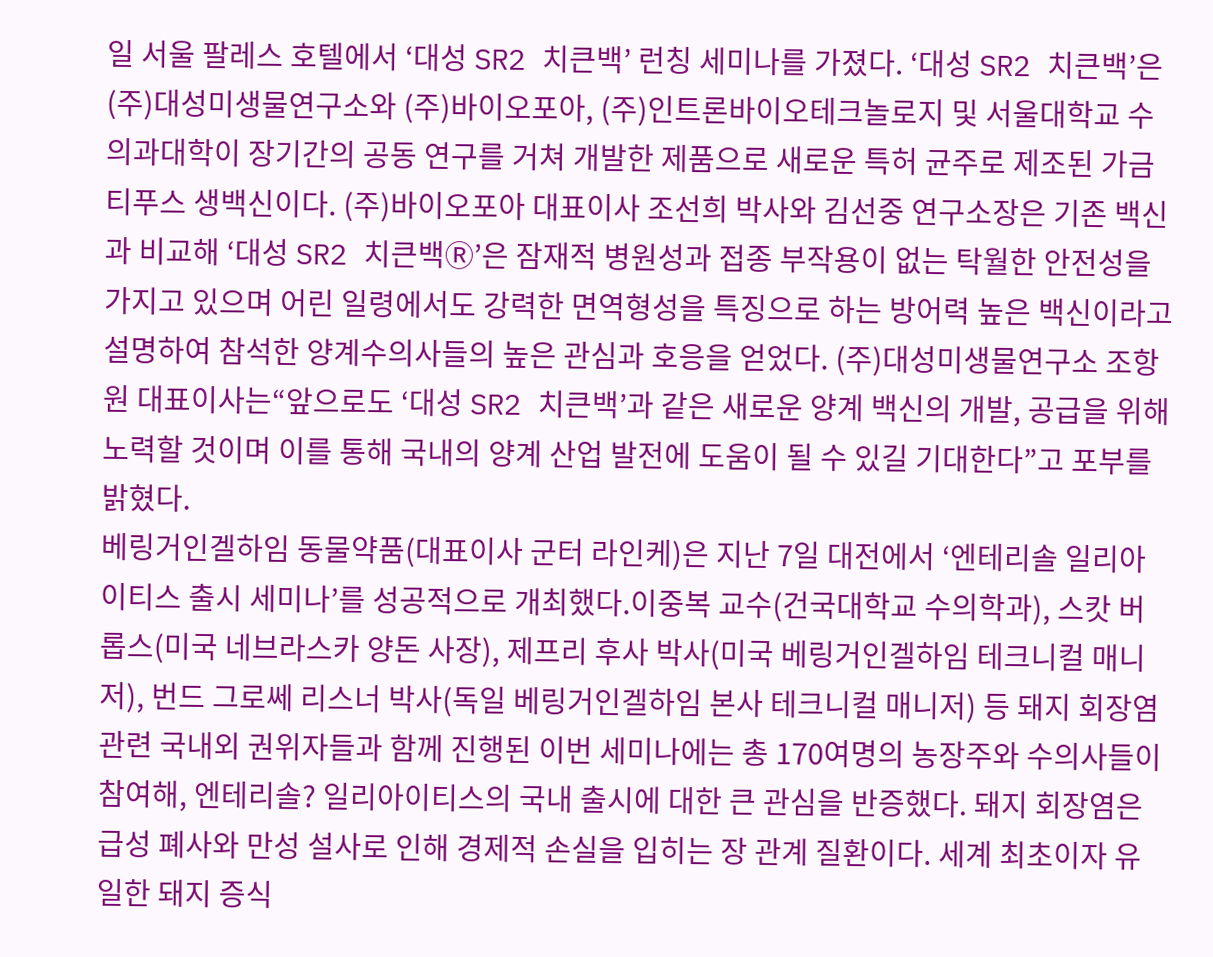일 서울 팔레스 호텔에서 ‘대성 SR2 치큰백’ 런칭 세미나를 가졌다. ‘대성 SR2 치큰백’은 (주)대성미생물연구소와 (주)바이오포아, (주)인트론바이오테크놀로지 및 서울대학교 수의과대학이 장기간의 공동 연구를 거쳐 개발한 제품으로 새로운 특허 균주로 제조된 가금티푸스 생백신이다. (주)바이오포아 대표이사 조선희 박사와 김선중 연구소장은 기존 백신과 비교해 ‘대성 SR2 치큰백Ⓡ’은 잠재적 병원성과 접종 부작용이 없는 탁월한 안전성을 가지고 있으며 어린 일령에서도 강력한 면역형성을 특징으로 하는 방어력 높은 백신이라고 설명하여 참석한 양계수의사들의 높은 관심과 호응을 얻었다. (주)대성미생물연구소 조항원 대표이사는“앞으로도 ‘대성 SR2 치큰백’과 같은 새로운 양계 백신의 개발, 공급을 위해 노력할 것이며 이를 통해 국내의 양계 산업 발전에 도움이 될 수 있길 기대한다”고 포부를 밝혔다.
베링거인겔하임 동물약품(대표이사 군터 라인케)은 지난 7일 대전에서 ‘엔테리솔 일리아이티스 출시 세미나’를 성공적으로 개최했다.이중복 교수(건국대학교 수의학과), 스캇 버롭스(미국 네브라스카 양돈 사장), 제프리 후사 박사(미국 베링거인겔하임 테크니컬 매니저), 번드 그로쎄 리스너 박사(독일 베링거인겔하임 본사 테크니컬 매니저) 등 돼지 회장염 관련 국내외 권위자들과 함께 진행된 이번 세미나에는 총 170여명의 농장주와 수의사들이 참여해, 엔테리솔? 일리아이티스의 국내 출시에 대한 큰 관심을 반증했다. 돼지 회장염은 급성 폐사와 만성 설사로 인해 경제적 손실을 입히는 장 관계 질환이다. 세계 최초이자 유일한 돼지 증식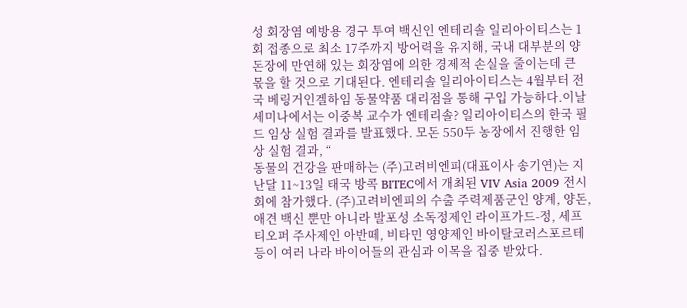성 회장염 예방용 경구 투여 백신인 엔테리솔 일리아이티스는 1회 접종으로 최소 17주까지 방어력을 유지해, 국내 대부분의 양돈장에 만연해 있는 회장염에 의한 경제적 손실을 줄이는데 큰 몫을 할 것으로 기대된다. 엔테리솔 일리아이티스는 4월부터 전국 베링거인겔하임 동물약품 대리점을 통해 구입 가능하다.이날 세미나에서는 이중복 교수가 엔테리솔? 일리아이티스의 한국 필드 임상 실험 결과를 발표했다. 모돈 550두 농장에서 진행한 임상 실험 결과, “
동물의 건강을 판매하는 (주)고려비엔피(대표이사 송기연)는 지난달 11~13일 태국 방콕 BITEC에서 개최된 VIV Asia 2009 전시회에 참가했다. (주)고려비엔피의 수출 주력제품군인 양계, 양돈, 애견 백신 뿐만 아니라 발포성 소독정제인 라이프가드-정, 세프티오퍼 주사제인 아반떼, 비타민 영양제인 바이탈코러스포르테 등이 여러 나라 바이어들의 관심과 이목을 집중 받았다.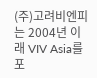(주)고려비엔피는 2004년 이래 VIV Asia를 포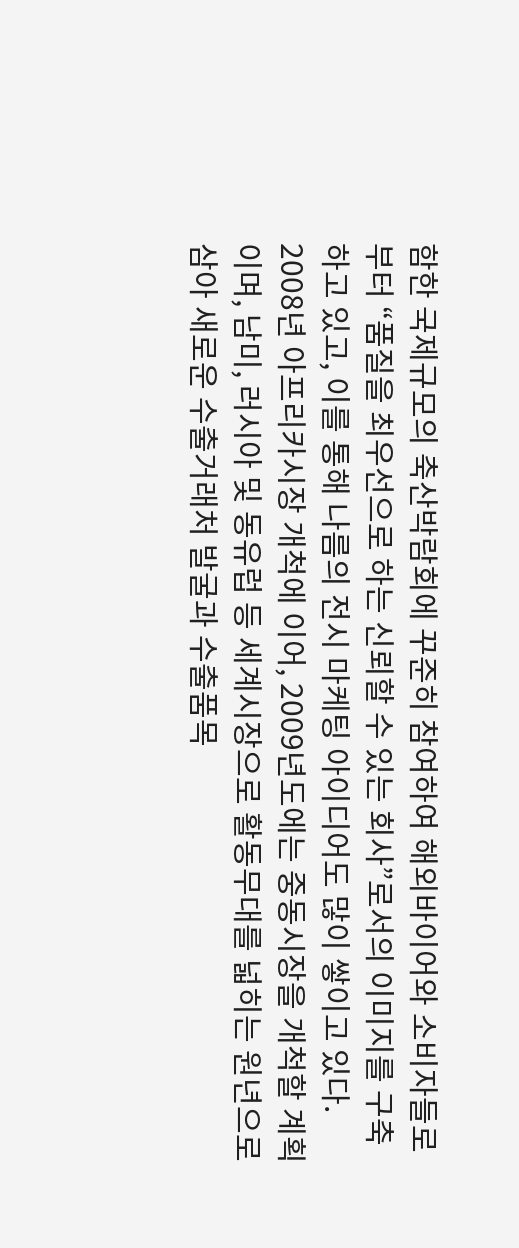함한 국제규모의 축산박람회에 꾸준히 참여하여 해외바이어와 소비자들로부터 “품질을 최우선으로 하는 신뢰할 수 있는 회사”로서의 이미지를 구축하고 있고, 이를 통해 나름의 전시 마케팅 아이디어도 많이 쌓이고 있다. 2008년 아프리카시장 개척에 이어, 2009년도에는 중동시장을 개척할 계획이며, 남미, 러시아 및 동유럽 등 세계시장으로 활동무대를 넓히는 원년으로 삼아 새로운 수출거래처 발굴과 수출품목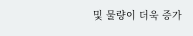및 물량이 더욱 증가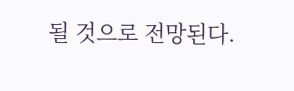될 것으로 전망된다.